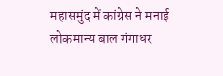महासमुंद में कांग्रेस ने मनाई लोकमान्य बाल गंगाधर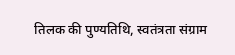तिलक की पुण्यतिथि, स्वतंत्रता संग्राम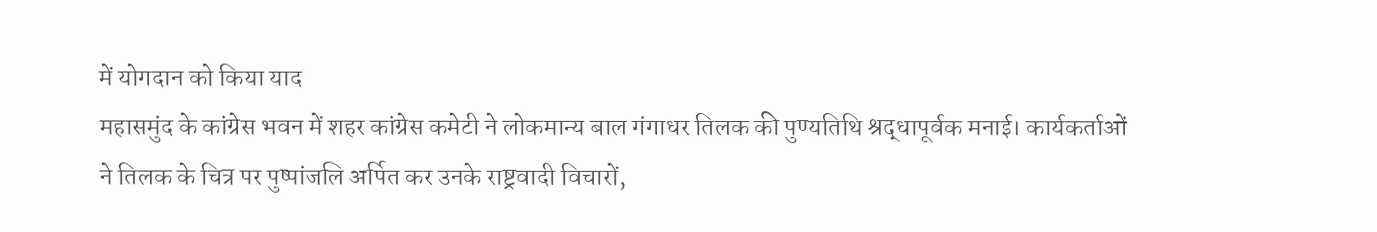में योगदान को किया याद
महासमुंद के कांग्रेस भवन में शहर कांग्रेस कमेटी ने लोकमान्य बाल गंगाधर तिलक की पुण्यतिथि श्रद्धापूर्वक मनाई। कार्यकर्ताओं ने तिलक के चित्र पर पुष्पांजलि अर्पित कर उनके राष्ट्रवादी विचारों,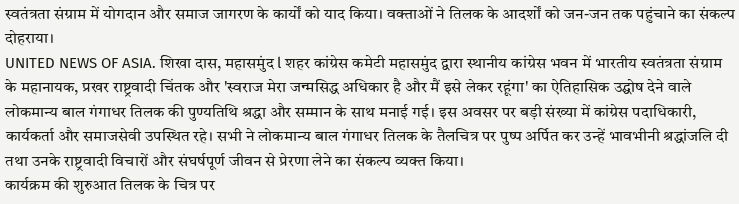स्वतंत्रता संग्राम में योगदान और समाज जागरण के कार्यों को याद किया। वक्ताओं ने तिलक के आदर्शों को जन-जन तक पहुंचाने का संकल्प दोहराया।
UNITED NEWS OF ASIA. शिखा दास, महासमुंद l शहर कांग्रेस कमेटी महासमुंद द्वारा स्थानीय कांग्रेस भवन में भारतीय स्वतंत्रता संग्राम के महानायक, प्रखर राष्ट्रवादी चिंतक और 'स्वराज मेरा जन्मसिद्ध अधिकार है और मैं इसे लेकर रहूंगा' का ऐतिहासिक उद्घोष देने वाले लोकमान्य बाल गंगाधर तिलक की पुण्यतिथि श्रद्धा और सम्मान के साथ मनाई गई। इस अवसर पर बड़ी संख्या में कांग्रेस पदाधिकारी, कार्यकर्ता और समाजसेवी उपस्थित रहे। सभी ने लोकमान्य बाल गंगाधर तिलक के तैलचित्र पर पुष्प अर्पित कर उन्हें भावभीनी श्रद्धांजलि दी तथा उनके राष्ट्रवादी विचारों और संघर्षपूर्ण जीवन से प्रेरणा लेने का संकल्प व्यक्त किया।
कार्यक्रम की शुरुआत तिलक के चित्र पर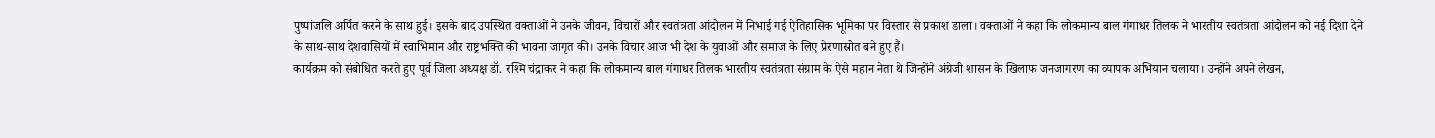पुष्पांजलि अर्पित करने के साथ हुई। इसके बाद उपस्थित वक्ताओं ने उनके जीवन, विचारों और स्वतंत्रता आंदोलन में निभाई गई ऐतिहासिक भूमिका पर विस्तार से प्रकाश डाला। वक्ताओं ने कहा कि लोकमान्य बाल गंगाधर तिलक ने भारतीय स्वतंत्रता आंदोलन को नई दिशा देने के साथ-साथ देशवासियों में स्वाभिमान और राष्ट्रभक्ति की भावना जागृत की। उनके विचार आज भी देश के युवाओं और समाज के लिए प्रेरणास्रोत बने हुए हैं।
कार्यक्रम को संबोधित करते हुए पूर्व जिला अध्यक्ष डॉ. रश्मि चंद्राकर ने कहा कि लोकमान्य बाल गंगाधर तिलक भारतीय स्वतंत्रता संग्राम के ऐसे महान नेता थे जिन्होंने अंग्रेजी शासन के खिलाफ जनजागरण का व्यापक अभियान चलाया। उन्होंने अपने लेखन,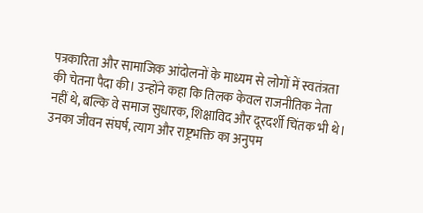पत्रकारिता और सामाजिक आंदोलनों के माध्यम से लोगों में स्वतंत्रता की चेतना पैदा की। उन्होंने कहा कि तिलक केवल राजनीतिक नेता नहीं थे, बल्कि वे समाज सुधारक, शिक्षाविद और दूरदर्शी चिंतक भी थे। उनका जीवन संघर्ष, त्याग और राष्ट्रभक्ति का अनुपम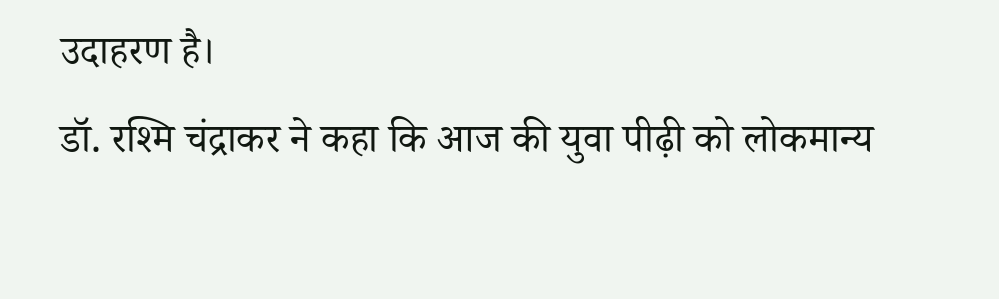उदाहरण है।
डॉ. रश्मि चंद्राकर ने कहा कि आज की युवा पीढ़ी को लोकमान्य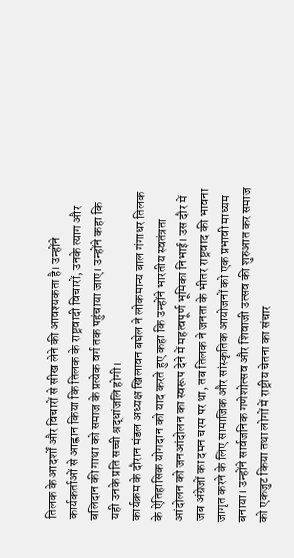तिलक के आदर्शों और विचारों से सीख लेने की आवश्यकता है। उन्होंने कार्यकर्ताओं से आह्वान किया कि तिलक के राष्ट्रवादी विचारों, उनके त्याग और बलिदान की गाथा को समाज के प्रत्येक वर्ग तक पहुंचाया जाए। उन्होंने कहा कि यही उनके प्रति सच्ची श्रद्धांजलि होगी।
कार्यक्रम के दौरान मंडल अध्यक्ष खिलावन बघेल ने लोकमान्य बाल गंगाधर तिलक के ऐतिहासिक योगदान को याद करते हुए कहा कि उन्होंने भारतीय स्वतंत्रता आंदोलन को जनआंदोलन का स्वरूप देने में महत्वपूर्ण भूमिका निभाई। उस दौर में जब अंग्रेजों का दमन चरम पर था, तब तिलक ने जनता के भीतर राष्ट्रवाद की भावना जागृत करने के लिए सामाजिक और सांस्कृतिक आयोजनों को एक प्रभावी माध्यम बनाया। उन्होंने सार्वजनिक गणेशोत्सव और शिवाजी उत्सव की शुरुआत कर समाज को एकजुट किया तथा लोगों में राष्ट्रीय चेतना का संचार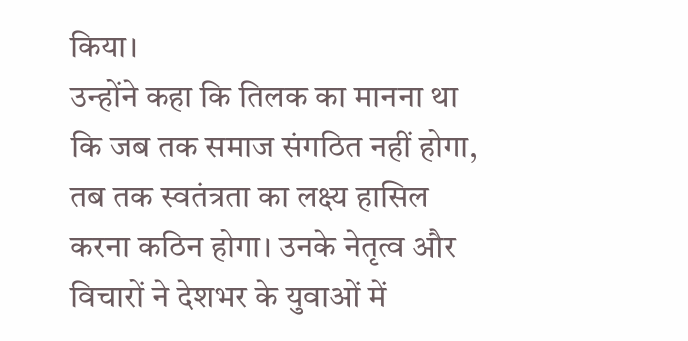किया।
उन्होंने कहा कि तिलक का मानना था कि जब तक समाज संगठित नहीं होगा, तब तक स्वतंत्रता का लक्ष्य हासिल करना कठिन होगा। उनके नेतृत्व और विचारों ने देशभर के युवाओं में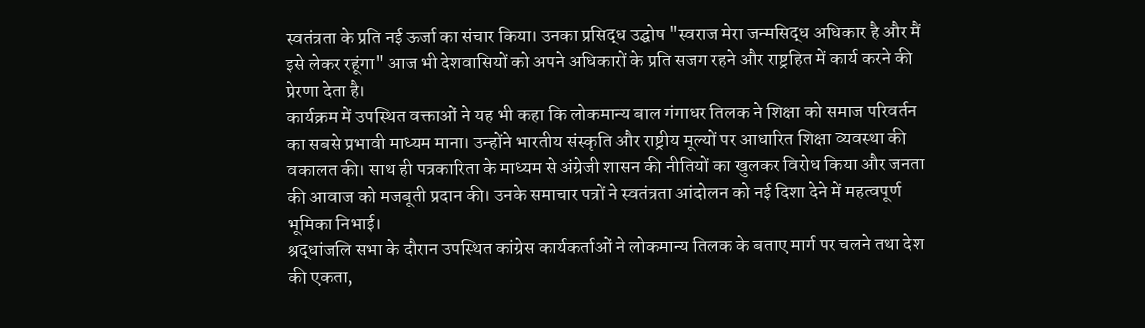स्वतंत्रता के प्रति नई ऊर्जा का संचार किया। उनका प्रसिद्ध उद्घोष "स्वराज मेरा जन्मसिद्ध अधिकार है और मैं इसे लेकर रहूंगा" आज भी देशवासियों को अपने अधिकारों के प्रति सजग रहने और राष्ट्रहित में कार्य करने की प्रेरणा देता है।
कार्यक्रम में उपस्थित वक्ताओं ने यह भी कहा कि लोकमान्य बाल गंगाधर तिलक ने शिक्षा को समाज परिवर्तन का सबसे प्रभावी माध्यम माना। उन्होंने भारतीय संस्कृति और राष्ट्रीय मूल्यों पर आधारित शिक्षा व्यवस्था की वकालत की। साथ ही पत्रकारिता के माध्यम से अंग्रेजी शासन की नीतियों का खुलकर विरोध किया और जनता की आवाज को मजबूती प्रदान की। उनके समाचार पत्रों ने स्वतंत्रता आंदोलन को नई दिशा देने में महत्वपूर्ण भूमिका निभाई।
श्रद्धांजलि सभा के दौरान उपस्थित कांग्रेस कार्यकर्ताओं ने लोकमान्य तिलक के बताए मार्ग पर चलने तथा देश की एकता,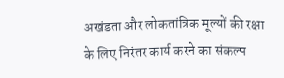अखंडता और लोकतांत्रिक मूल्यों की रक्षा के लिए निरंतर कार्य करने का संकल्प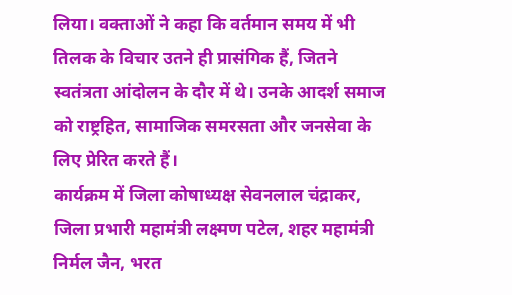लिया। वक्ताओं ने कहा कि वर्तमान समय में भी तिलक के विचार उतने ही प्रासंगिक हैं, जितने स्वतंत्रता आंदोलन के दौर में थे। उनके आदर्श समाज को राष्ट्रहित, सामाजिक समरसता और जनसेवा के लिए प्रेरित करते हैं।
कार्यक्रम में जिला कोषाध्यक्ष सेवनलाल चंद्राकर, जिला प्रभारी महामंत्री लक्ष्मण पटेल, शहर महामंत्री निर्मल जैन, भरत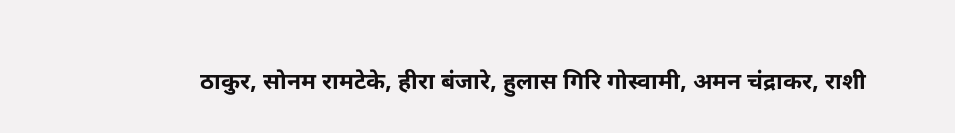ठाकुर, सोनम रामटेके, हीरा बंजारे, हुलास गिरि गोस्वामी, अमन चंद्राकर, राशी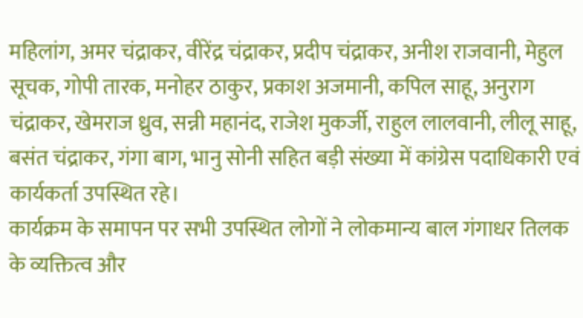महिलांग, अमर चंद्राकर, वीरेंद्र चंद्राकर, प्रदीप चंद्राकर, अनीश राजवानी, मेहुल सूचक, गोपी तारक, मनोहर ठाकुर, प्रकाश अजमानी, कपिल साहू, अनुराग चंद्राकर, खेमराज ध्रुव, सन्नी महानंद, राजेश मुकर्जी, राहुल लालवानी, लीलू साहू, बसंत चंद्राकर, गंगा बाग, भानु सोनी सहित बड़ी संख्या में कांग्रेस पदाधिकारी एवं कार्यकर्ता उपस्थित रहे।
कार्यक्रम के समापन पर सभी उपस्थित लोगों ने लोकमान्य बाल गंगाधर तिलक के व्यक्तित्व और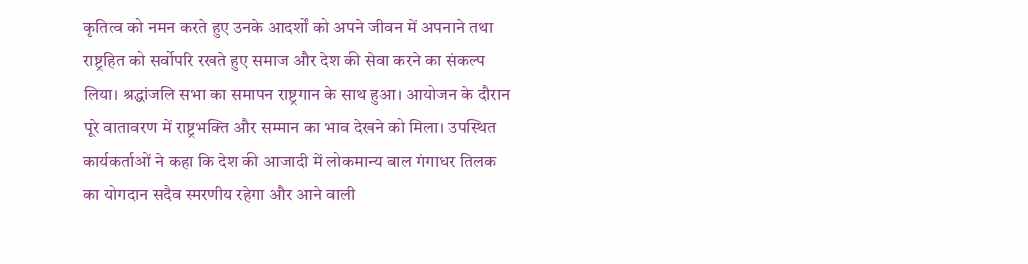कृतित्व को नमन करते हुए उनके आदर्शों को अपने जीवन में अपनाने तथा राष्ट्रहित को सर्वोपरि रखते हुए समाज और देश की सेवा करने का संकल्प लिया। श्रद्धांजलि सभा का समापन राष्ट्रगान के साथ हुआ। आयोजन के दौरान पूरे वातावरण में राष्ट्रभक्ति और सम्मान का भाव देखने को मिला। उपस्थित कार्यकर्ताओं ने कहा कि देश की आजादी में लोकमान्य बाल गंगाधर तिलक का योगदान सदैव स्मरणीय रहेगा और आने वाली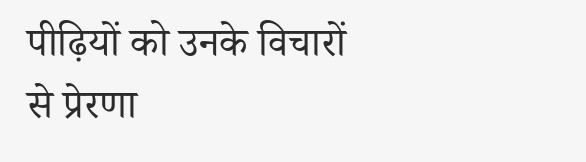पीढ़ियों को उनके विचारों से प्रेरणा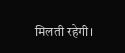मिलती रहेगी।